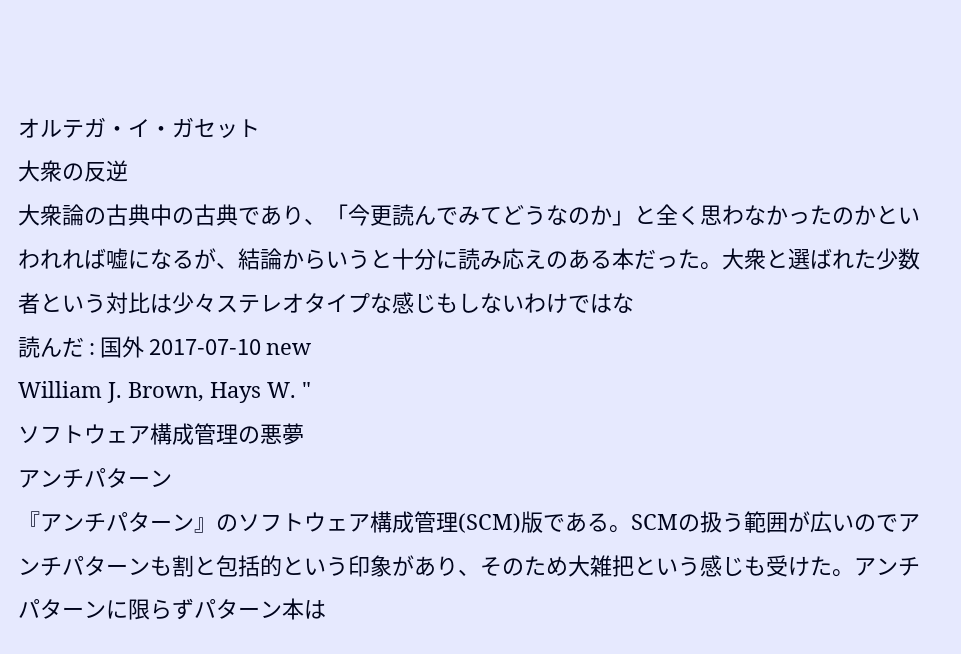オルテガ・イ・ガセット
大衆の反逆
大衆論の古典中の古典であり、「今更読んでみてどうなのか」と全く思わなかったのかといわれれば嘘になるが、結論からいうと十分に読み応えのある本だった。大衆と選ばれた少数者という対比は少々ステレオタイプな感じもしないわけではな
読んだ : 国外 2017-07-10 new
William J. Brown, Hays W. "
ソフトウェア構成管理の悪夢
アンチパターン
『アンチパターン』のソフトウェア構成管理(SCM)版である。SCMの扱う範囲が広いのでアンチパターンも割と包括的という印象があり、そのため大雑把という感じも受けた。アンチパターンに限らずパターン本は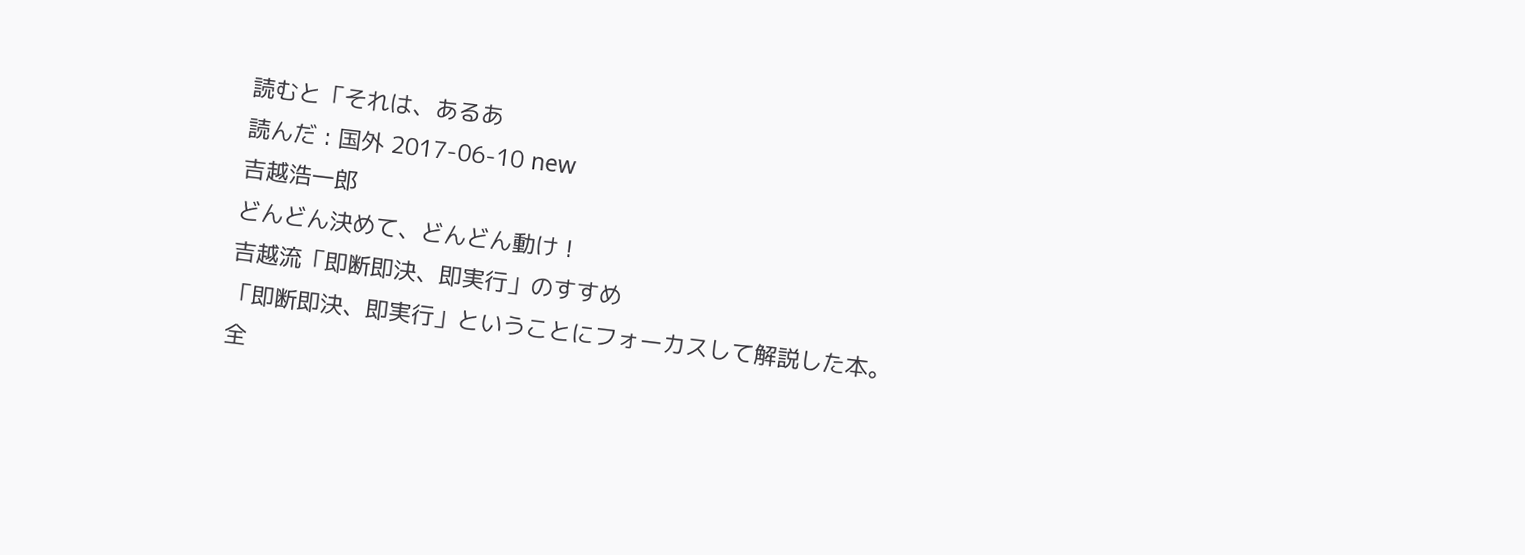読むと「それは、あるあ
読んだ : 国外 2017-06-10 new
吉越浩一郎
どんどん決めて、どんどん動け !
吉越流「即断即決、即実行」のすすめ
「即断即決、即実行」ということにフォーカスして解説した本。全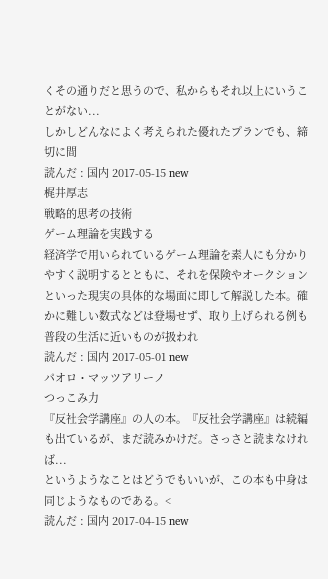くその通りだと思うので、私からもそれ以上にいうことがない...
しかしどんなによく考えられた優れたプランでも、締切に間
読んだ : 国内 2017-05-15 new
梶井厚志
戦略的思考の技術
ゲーム理論を実践する
経済学で用いられているゲーム理論を素人にも分かりやすく説明するとともに、それを保険やオークションといった現実の具体的な場面に即して解説した本。確かに難しい数式などは登場せず、取り上げられる例も普段の生活に近いものが扱われ
読んだ : 国内 2017-05-01 new
パオロ・マッツアリーノ
つっこみ力
『反社会学講座』の人の本。『反社会学講座』は続編も出ているが、まだ読みかけだ。さっさと読まなければ...
というようなことはどうでもいいが、この本も中身は同じようなものである。<
読んだ : 国内 2017-04-15 new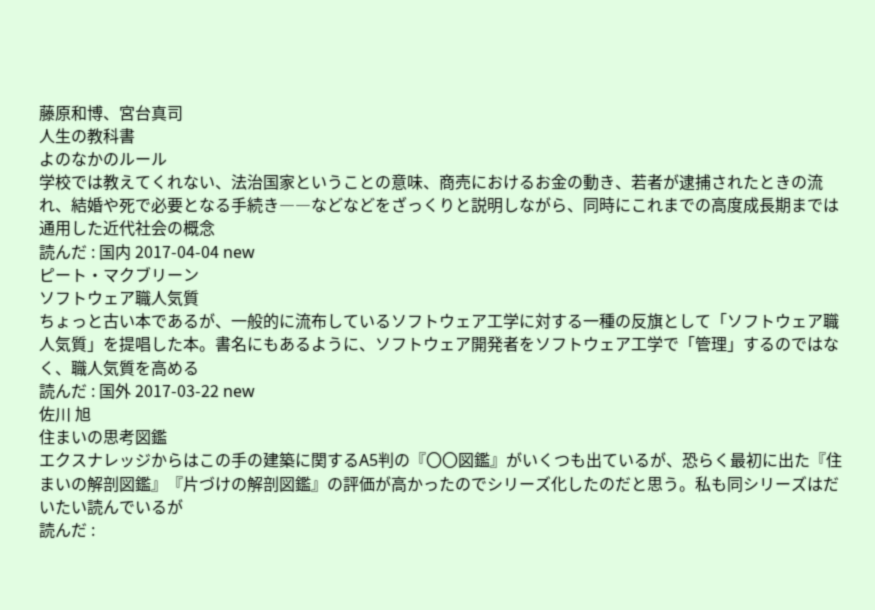藤原和博、宮台真司
人生の教科書
よのなかのルール
学校では教えてくれない、法治国家ということの意味、商売におけるお金の動き、若者が逮捕されたときの流れ、結婚や死で必要となる手続き――などなどをざっくりと説明しながら、同時にこれまでの高度成長期までは通用した近代社会の概念
読んだ : 国内 2017-04-04 new
ピート・マクブリーン
ソフトウェア職人気質
ちょっと古い本であるが、一般的に流布しているソフトウェア工学に対する一種の反旗として「ソフトウェア職人気質」を提唱した本。書名にもあるように、ソフトウェア開発者をソフトウェア工学で「管理」するのではなく、職人気質を高める
読んだ : 国外 2017-03-22 new
佐川 旭
住まいの思考図鑑
エクスナレッジからはこの手の建築に関するA5判の『〇〇図鑑』がいくつも出ているが、恐らく最初に出た『住まいの解剖図鑑』『片づけの解剖図鑑』の評価が高かったのでシリーズ化したのだと思う。私も同シリーズはだいたい読んでいるが
読んだ :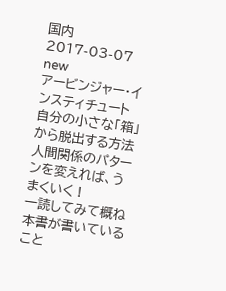国内 2017-03-07 new
アービンジャー・インスティチュート
自分の小さな「箱」から脱出する方法
人間関係のパターンを変えれば、うまくいく !
一読してみて概ね本書が書いていること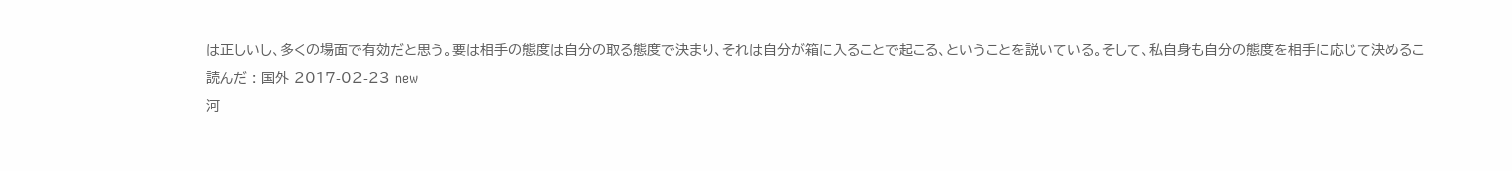は正しいし、多くの場面で有効だと思う。要は相手の態度は自分の取る態度で決まり、それは自分が箱に入ることで起こる、ということを説いている。そして、私自身も自分の態度を相手に応じて決めるこ
読んだ : 国外 2017-02-23 new
河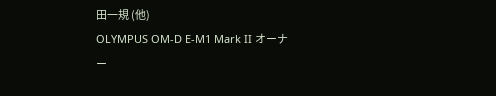田一規 (他)
OLYMPUS OM-D E-M1 Mark II オーナー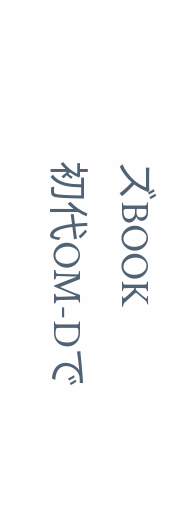ズBOOK
初代OM-Dで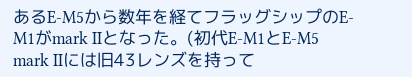あるE-M5から数年を経てフラッグシップのE-M1がmark IIとなった。(初代E-M1とE-M5 mark IIには旧43レンズを持って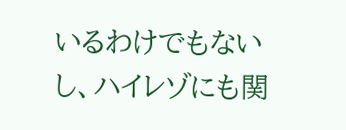いるわけでもないし、ハイレゾにも関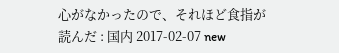心がなかったので、それほど食指が
読んだ : 国内 2017-02-07 new